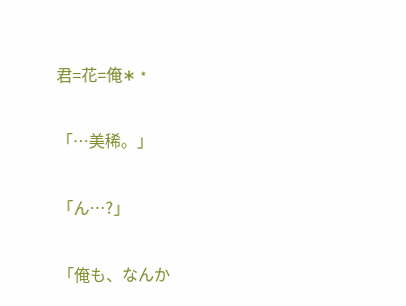君=花=俺∗﹡

「…美稀。」

「ん…?」

「俺も、なんか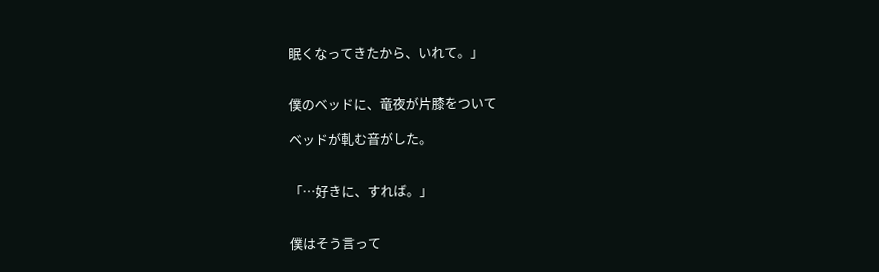眠くなってきたから、いれて。」


僕のベッドに、竜夜が片膝をついて

ベッドが軋む音がした。


「…好きに、すれば。」


僕はそう言って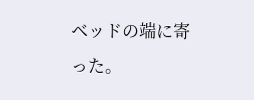ベッドの端に寄った。